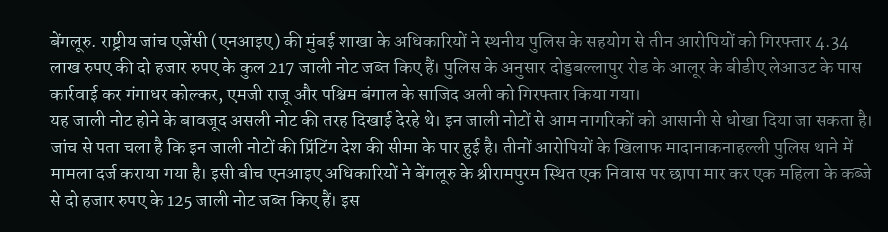बेंगलूरु. राष्ट्रीय जांच एजेंसी (एनआइए) की मुंबई शाखा के अधिकारियों ने स्थनीय पुलिस के सहयोग से तीन आरोपियों को गिरफ्तार 4.34 लाख रुपए की दो हजार रुपए के कुल 217 जाली नोट जब्त किए हैं। पुलिस के अनुसार दोड्डबल्लापुर रोड के आलूर के बीडीए लेआउट के पास कार्रवाई कर गंगाधर कोल्कर, एमजी राजू और पश्चिम बंगाल के साजिद अली को गिरफ्तार किया गया।
यह जाली नोट होने के बावजूद असली नोट की तरह दिखाई देरहे थे। इन जाली नोटों से आम नागरिकों को आसानी से धोखा दिया जा सकता है। जांच से पता चला है कि इन जाली नोटों की प्रिंटिंग देश की सीमा के पार हुई है। तीनों आरोपियों के खिलाफ मादानाकनाहल्ली पुलिस थाने में मामला दर्ज कराया गया है। इसी बीच एनआइए अधिकारियों ने बेंगलूरु के श्रीरामपुरम स्थित एक निवास पर छापा मार कर एक महिला के कब्जे से दो हजार रुपए के 125 जाली नोट जब्त किए हैं। इस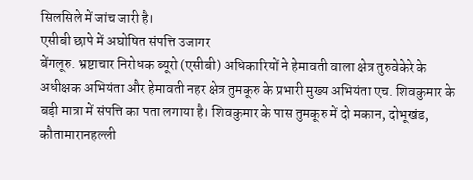सिलसिले में जांच जारी है।
एसीबी छापे में अघोषित संपत्ति उजागर
बेंगलूरु. भ्रष्टाचार निरोधक ब्यूरो (एसीबी) अधिकारियों ने हेमावती वाला क्षेत्र तुरुवेकेरे के अधीक्षक अभियंता और हेमावती नहर क्षेत्र तुमकूरु के प्रभारी मुख्य अभियंता एच. शिवकुमार के बड़ी मात्रा में संपत्ति का पता लगाया है। शिवकुमार के पास तुमकूरु में दो मकान, दोभूखंड, कौतामारानहल्ली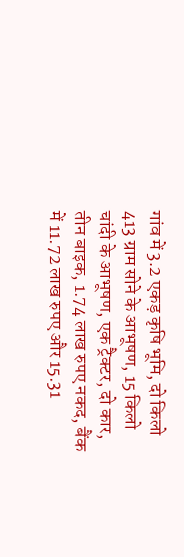गांव में 3.2 एकड़ कृषि भूमि, दो किलो 413 ग्राम सोने के आभूषण, 15 किलो चांदी के आभूषण, एक ट्रैक्टर, दो कार, तीन बाइक, 1.74 लाख रुपए नकद, बैंक में 11.72 लाख रुपए और 15.31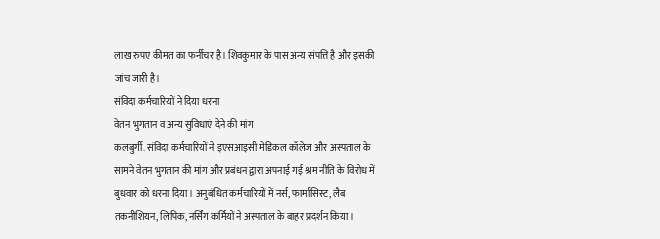लाख रुपए कीमत का फर्नीचर है। शिवकुमार के पास अन्य संपत्ति है और इसकी जांच जारी है।
संविदा कर्मचारियों ने दिया धरना
वेतन भुगतान व अन्य सुविधाएं देने की मांग
कलबुर्गी. संविदा कर्मचारियों ने इएसआइसी मेडिकल कॉलेज और अस्पताल के सामने वेतन भुगतान की मांग और प्रबंधन द्वारा अपनाई गई श्रम नीति के विरोध में बुधवार को धरना दिया। अनुबंधित कर्मचारियों में नर्स, फार्मासिस्ट, लैब तकनीशियन, लिपिक, नर्सिंग कर्मियों ने अस्पताल के बाहर प्रदर्शन किया।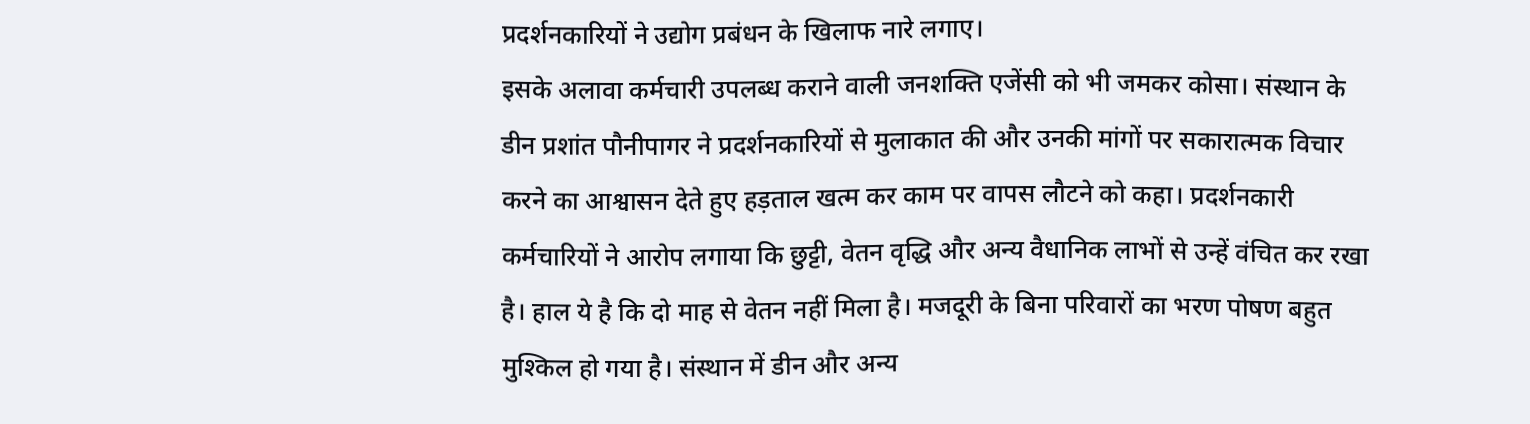प्रदर्शनकारियों ने उद्योग प्रबंधन के खिलाफ नारे लगाए।
इसके अलावा कर्मचारी उपलब्ध कराने वाली जनशक्ति एजेंसी को भी जमकर कोसा। संस्थान के डीन प्रशांत पौनीपागर ने प्रदर्शनकारियों से मुलाकात की और उनकी मांगों पर सकारात्मक विचार करने का आश्वासन देते हुए हड़ताल खत्म कर काम पर वापस लौटने को कहा। प्रदर्शनकारी कर्मचारियों ने आरोप लगाया कि छुट्टी, वेतन वृद्धि और अन्य वैधानिक लाभों से उन्हें वंचित कर रखा है। हाल ये है कि दो माह से वेतन नहीं मिला है। मजदूरी के बिना परिवारों का भरण पोषण बहुत मुश्किल हो गया है। संस्थान में डीन और अन्य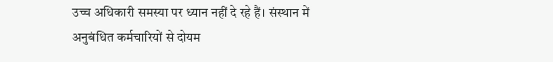उच्च अधिकारी समस्या पर ध्यान नहीं दे रहे हैं। संस्थान में अनुबंधित कर्मचारियों से दोयम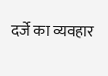दर्जे का व्यवहार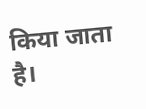किया जाता है।